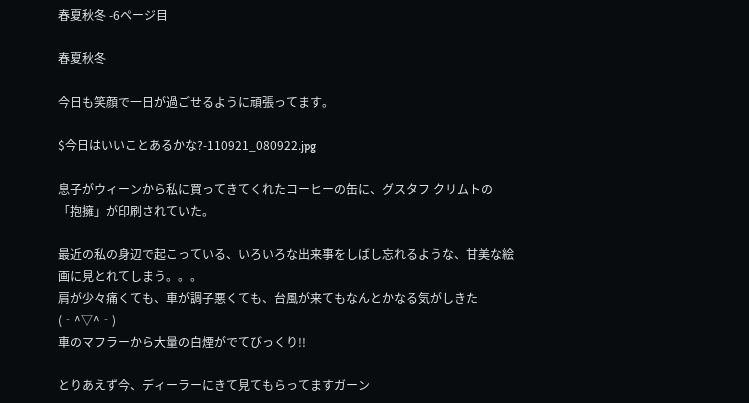春夏秋冬 -6ページ目

春夏秋冬

今日も笑顔で一日が過ごせるように頑張ってます。

$今日はいいことあるかな?-110921_080922.jpg

息子がウィーンから私に買ってきてくれたコーヒーの缶に、グスタフ クリムトの「抱擁」が印刷されていた。

最近の私の身辺で起こっている、いろいろな出来事をしばし忘れるような、甘美な絵画に見とれてしまう。。。
肩が少々痛くても、車が調子悪くても、台風が来てもなんとかなる気がしきた(‐^▽^‐)
車のマフラーから大量の白煙がでてびっくり!!

とりあえず今、ディーラーにきて見てもらってますガーン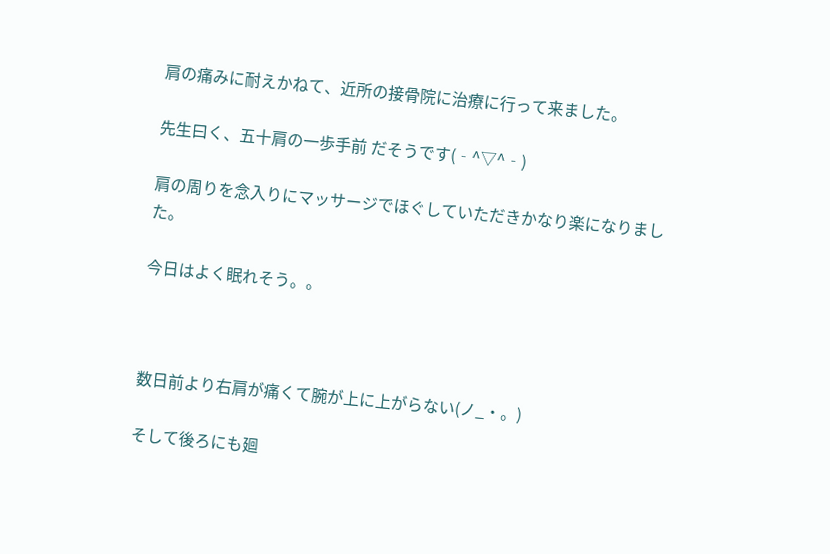肩の痛みに耐えかねて、近所の接骨院に治療に行って来ました。

先生曰く、五十肩の一歩手前 だそうです(‐^▽^‐)

肩の周りを念入りにマッサージでほぐしていただきかなり楽になりました。

今日はよく眠れそう。。



数日前より右肩が痛くて腕が上に上がらない(ノ_・。)

そして後ろにも廻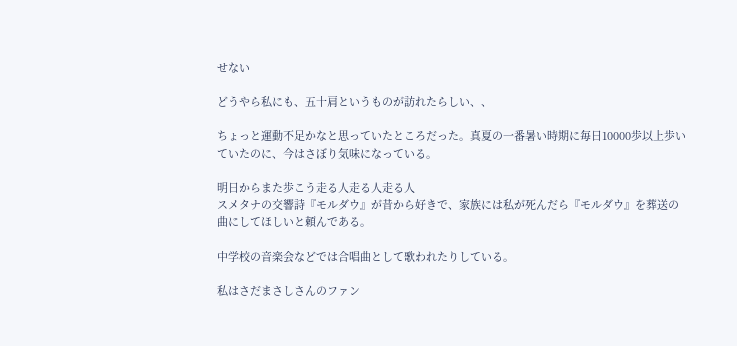せない

どうやら私にも、五十肩というものが訪れたらしい、、

ちょっと運動不足かなと思っていたところだった。真夏の一番暑い時期に毎日10000歩以上歩いていたのに、今はさぼり気味になっている。

明日からまた歩こう走る人走る人走る人
スメタナの交響詩『モルダウ』が昔から好きで、家族には私が死んだら『モルダウ』を葬送の曲にしてほしいと頼んである。

中学校の音楽会などでは合唱曲として歌われたりしている。

私はさだまさしさんのファン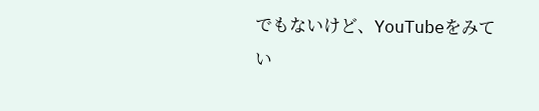でもないけど、YouTubeをみてい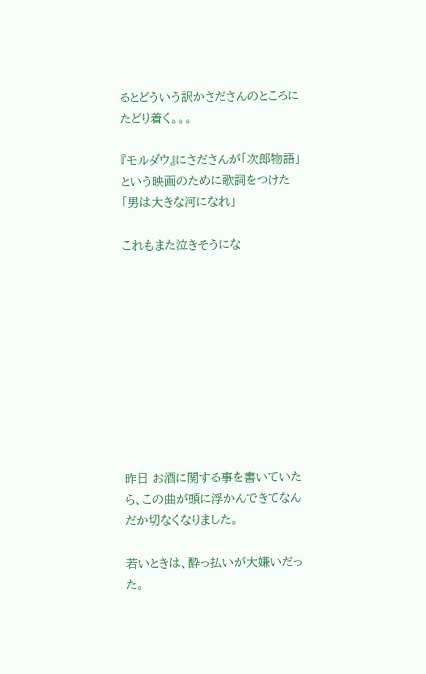るとどういう訳かさださんのところにたどり着く。。。

『モルダウ』にさださんが「次郎物語」という映画のために歌詞をつけた「男は大きな河になれ」

これもまた泣きそうにな










昨日 お酒に関する事を書いていたら、この曲が頭に浮かんできてなんだか切なくなりました。

若いときは、酔っ払いが大嫌いだった。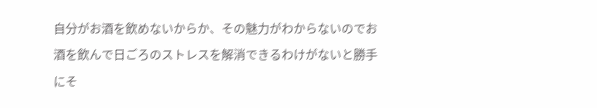自分がお酒を飲めないからか、その魅力がわからないのでお酒を飲んで日ごろのストレスを解消できるわけがないと勝手にそ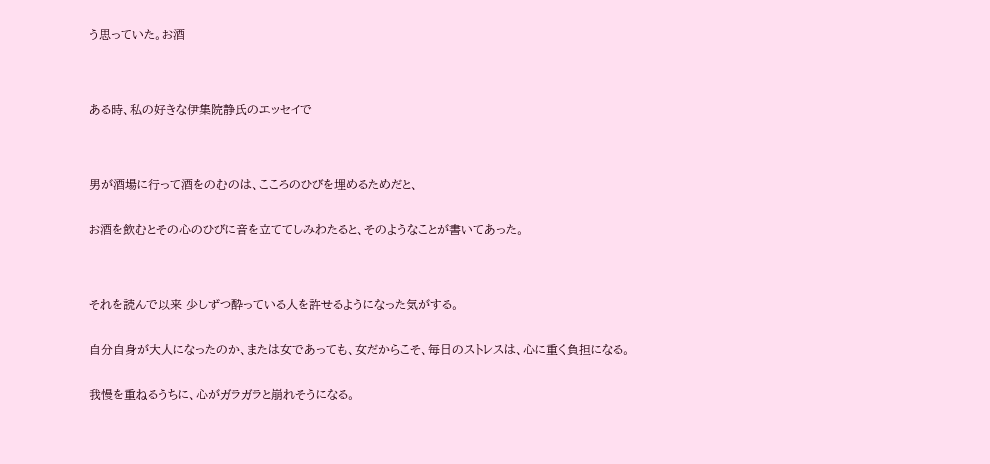う思っていた。お酒




ある時、私の好きな伊集院静氏のエッセイで




男が酒場に行って酒をのむのは、こころのひびを埋めるためだと、


お酒を飲むとその心のひびに音を立ててしみわたると、そのようなことが書いてあった。




それを読んで以来 少しずつ酔っている人を許せるようになった気がする。


自分自身が大人になったのか、または女であっても、女だからこそ、毎日のストレスは、心に重く負担になる。


我慢を重ねるうちに、心がガラガラと崩れそうになる。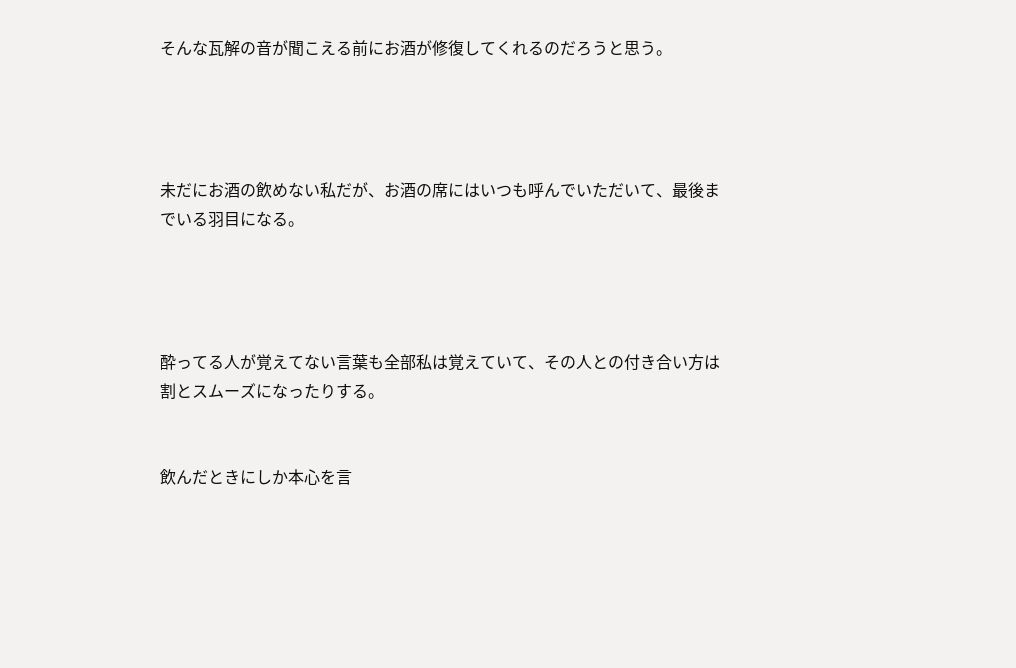そんな瓦解の音が聞こえる前にお酒が修復してくれるのだろうと思う。




未だにお酒の飲めない私だが、お酒の席にはいつも呼んでいただいて、最後までいる羽目になる。




酔ってる人が覚えてない言葉も全部私は覚えていて、その人との付き合い方は割とスムーズになったりする。


飲んだときにしか本心を言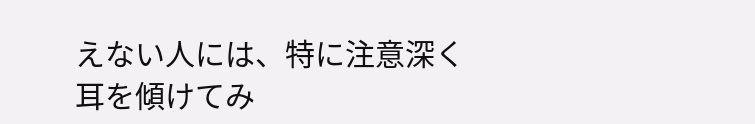えない人には、特に注意深く耳を傾けてみ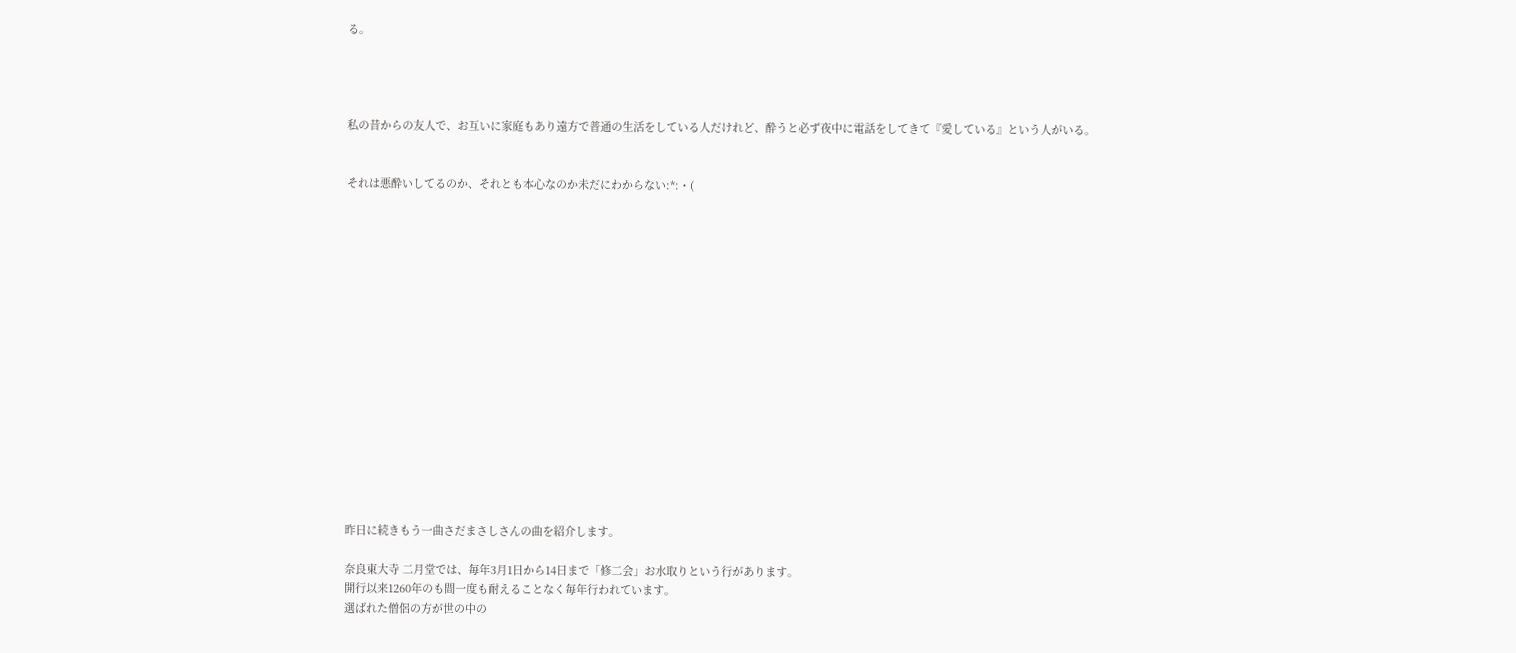る。




私の昔からの友人で、お互いに家庭もあり遠方で普通の生活をしている人だけれど、酔うと必ず夜中に電話をしてきて『愛している』という人がいる。


それは悪酔いしてるのか、それとも本心なのか未だにわからない:*:・(

















昨日に続きもう一曲さだまさしさんの曲を紹介します。

奈良東大寺 二月堂では、毎年3月1日から14日まで「修二会」お水取りという行があります。
開行以来1260年のも間一度も耐えることなく毎年行われています。
選ばれた僧侶の方が世の中の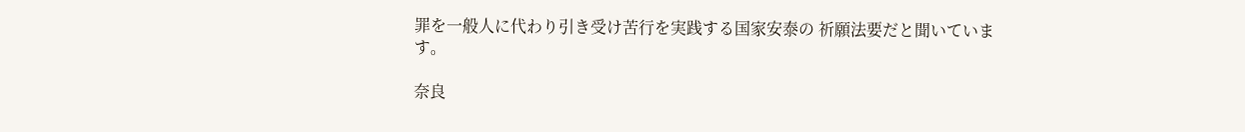罪を一般人に代わり引き受け苦行を実践する国家安泰の 祈願法要だと聞いています。

奈良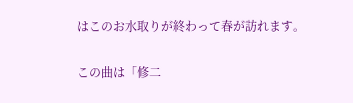はこのお水取りが終わって春が訪れます。

この曲は「修二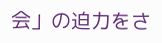会」の迫力をさ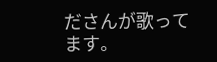ださんが歌ってます。